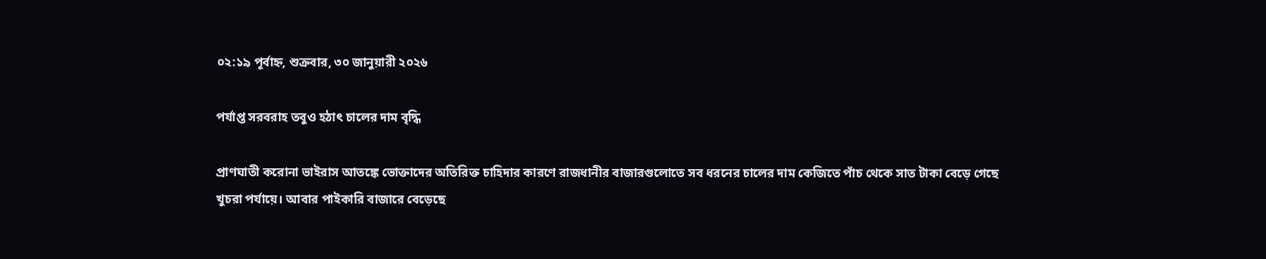০২:১৯ পূর্বাহ্ন, শুক্রবার, ৩০ জানুয়ারী ২০২৬

পর্যাপ্ত সরবরাহ তবুও হঠাৎ চালের দাম বৃদ্ধি

প্রাণঘাতী করোনা ভাইরাস আতঙ্কে ভোক্তাদের অতিরিক্ত চাহিদার কারণে রাজধানীর বাজারগুলোতে সব ধরনের চালের দাম কেজিতে পাঁচ থেকে সাত টাকা বেড়ে গেছে খুচরা পর্যায়ে। আবার পাইকারি বাজারে বেড়েছে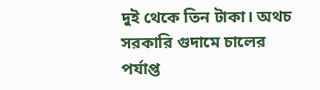দুই থেকে তিন টাকা। অথচ সরকারি গুদামে চালের পর্যাপ্ত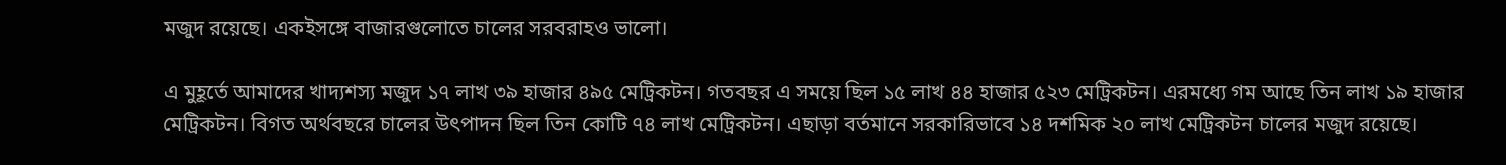মজুদ রয়েছে। একইসঙ্গে বাজারগুলোতে চালের সরবরাহও ভালো।

এ মুহূর্তে আমাদের খাদ্যশস্য মজুদ ১৭ লাখ ৩৯ হাজার ৪৯৫ মেট্রিকটন। গতবছর এ সময়ে ছিল ১৫ লাখ ৪৪ হাজার ৫২৩ মেট্রিকটন। এরমধ্যে গম আছে তিন লাখ ১৯ হাজার মেট্রিকটন। বিগত অর্থবছরে চালের উৎপাদন ছিল তিন কোটি ৭৪ লাখ মেট্রিকটন। এছাড়া বর্তমানে সরকারিভাবে ১৪ দশমিক ২০ লাখ মেট্রিকটন চালের মজুদ রয়েছে।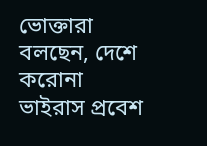ভোক্তারা বলছেন, দেশে করোনা ভাইরাস প্রবেশ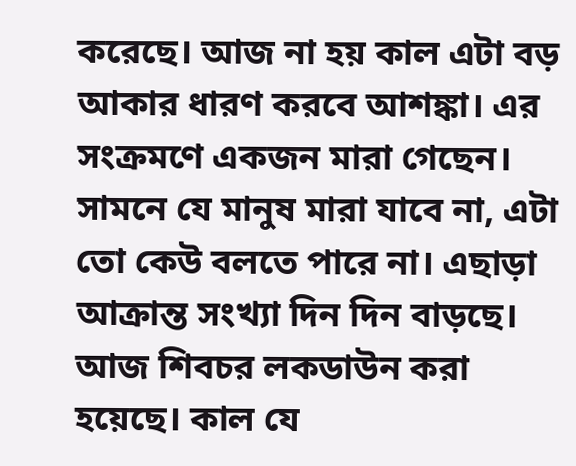করেছে। আজ না হয় কাল এটা বড় আকার ধারণ করবে আশঙ্কা। এর সংক্রমণে একজন মারা গেছেন। সামনে যে মানুষ মারা যাবে না, এটা তো কেউ বলতে পারে না। এছাড়া আক্রান্ত সংখ্যা দিন দিন বাড়ছে। আজ শিবচর লকডাউন করা হয়েছে। কাল যে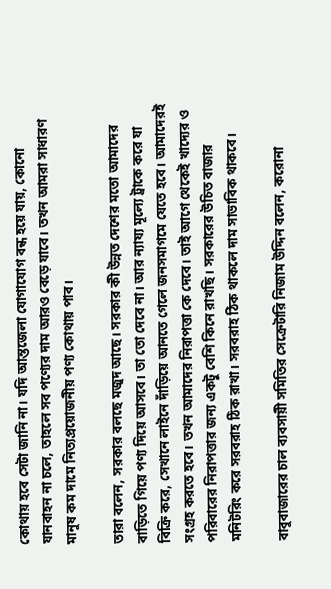কোথায় হবে সেটা জানি না। যদি আন্তজেলা যোগাযোগ বন্ধ হয়ে যায়, কোনো যানবাহন না চলে, তাহলে সব পণ্যের দাম আরও বেড়ে যাবে। তখন আমরা সাধারণ মানুষ কম দামে নিত্যপ্রয়োজনীয় পণ্য কোথায় পাব।

তারা বলেন, সরকার বলছে মজুদ আছে। সরকার কী উন্নত দেশের মতো আমাদের বাড়িতে গিয়ে পণ্য দিয়ে আসবে। তা তো দেবে না। আর ন্যায্য মূল্যে ট্রাকে করে যা বিক্রি করে, সেখানে লাইনে দাঁড়িয়ে আনতে গেলে জনসমাগমে যেতে হবে। আমাদেরই সংগ্রহ করতে হবে। তখন আমাদের নিরাপত্তা কে দেবে। তাই আগে থেকেই খাদ্যের ও পরিবারের নিরাপত্তার জন্য একটু বেশি কিনে রাখছি। সরকারের উচিত বাজার মনিটরিং করে সরবরাহ ঠিক রাখা। সরবরাহ ঠিক থাকলে দাম সাভাবিক থাকবে।

বাবুবাজারের চাল ব্যবসায়ী সমিতির সেক্রেটারি নিজাম উদ্দিন বলেন, করোনা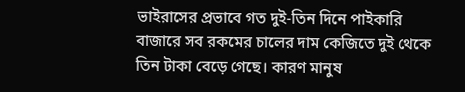ভাইরাসের প্রভাবে গত দুই-তিন দিনে পাইকারি বাজারে সব রকমের চালের দাম কেজিতে দুই থেকে তিন টাকা বেড়ে গেছে। কারণ মানুষ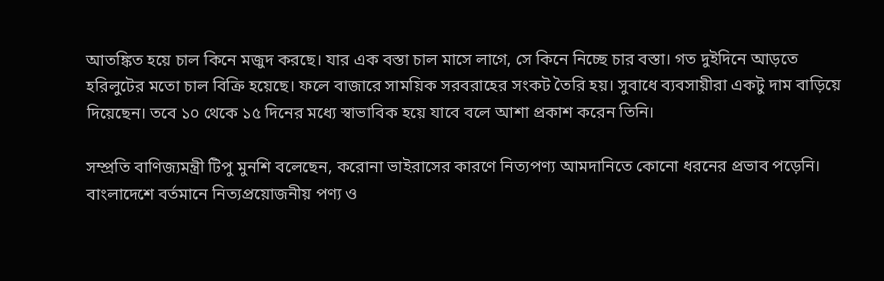আতঙ্কিত হয়ে চাল কিনে মজুদ করছে। যার এক বস্তা চাল মাসে লাগে, সে কিনে নিচ্ছে চার বস্তা। গত দুইদিনে আড়তে হরিলুটের মতো চাল বিক্রি হয়েছে। ফলে বাজারে সাময়িক সরবরাহের সংকট তৈরি হয়। সুবাধে ব্যবসায়ীরা একটু দাম বাড়িয়ে দিয়েছেন। তবে ১০ থেকে ১৫ দিনের মধ্যে স্বাভাবিক হয়ে যাবে বলে আশা প্রকাশ করেন তিনি।

সম্প্রতি বাণিজ্যমন্ত্রী টিপু মুনশি বলেছেন, করোনা ভাইরাসের কারণে নিত্যপণ্য আমদানিতে কোনো ধরনের প্রভাব পড়েনি। বাংলাদেশে বর্তমানে নিত্যপ্রয়োজনীয় পণ্য ও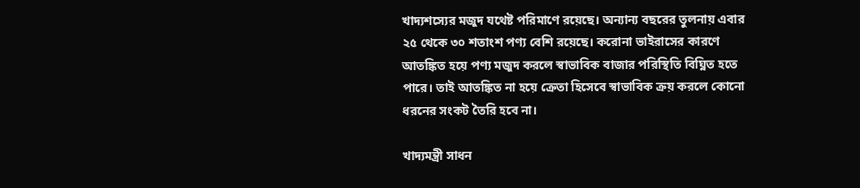খাদ্যশস্যের মজুদ যথেষ্ট পরিমাণে রয়েছে। অন্যান্য বছরের তুলনায় এবার ২৫ থেকে ৩০ শতাংশ পণ্য বেশি রয়েছে। করোনা ভাইরাসের কারণে আতঙ্কিত হয়ে পণ্য মজুদ করলে স্বাভাবিক বাজার পরিস্থিতি বিঘ্নিত হতে পারে। তাই আতঙ্কিত না হয়ে ক্রেতা হিসেবে স্বাভাবিক ক্রয় করলে কোনো ধরনের সংকট তৈরি হবে না।

খাদ্যমন্ত্রী সাধন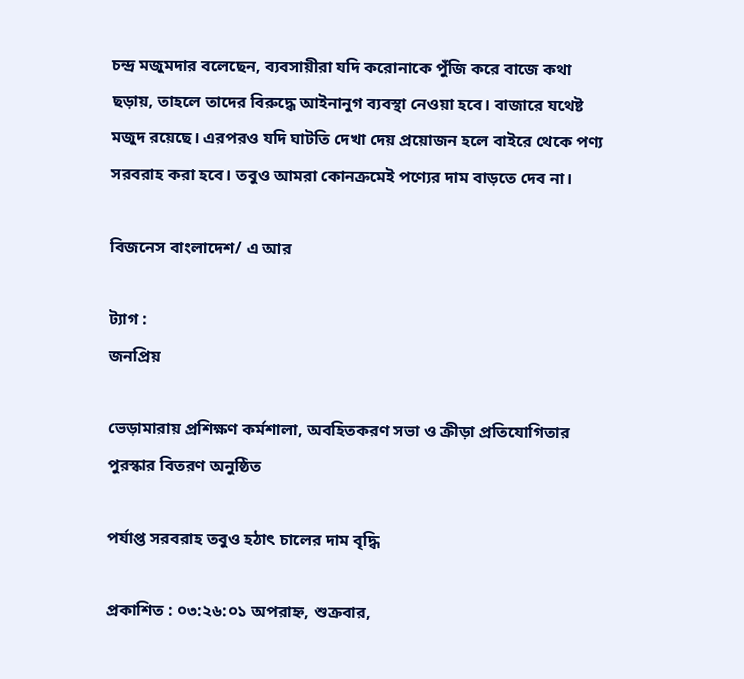চন্দ্র মজুমদার বলেছেন, ব্যবসায়ীরা যদি করোনাকে পুঁজি করে বাজে কথা ছড়ায়, তাহলে তাদের বিরুদ্ধে আইনানুগ ব্যবস্থা নেওয়া হবে। বাজারে যথেষ্ট মজুদ রয়েছে। এরপরও যদি ঘাটতি দেখা দেয় প্রয়োজন হলে বাইরে থেকে পণ্য সরবরাহ করা হবে। তবুও আমরা কোনক্রমেই পণ্যের দাম বাড়তে দেব না।

বিজনেস বাংলাদেশ/ এ আর

ট্যাগ :
জনপ্রিয়

ভেড়ামারায় প্রশিক্ষণ কর্মশালা, অবহিতকরণ সভা ও ক্রীড়া প্রতিযোগিতার পুরস্কার বিতরণ অনুষ্ঠিত

পর্যাপ্ত সরবরাহ তবুও হঠাৎ চালের দাম বৃদ্ধি

প্রকাশিত : ০৩:২৬:০১ অপরাহ্ন, শুক্রবার,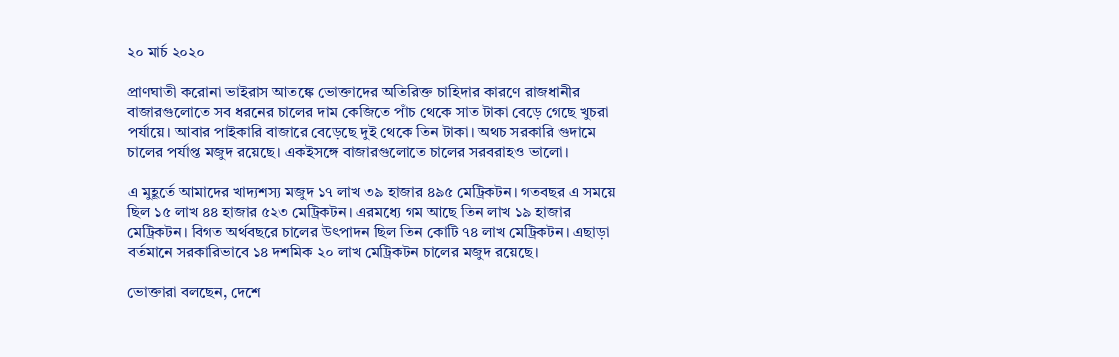২০ মার্চ ২০২০

প্রাণঘাতী করোনা ভাইরাস আতঙ্কে ভোক্তাদের অতিরিক্ত চাহিদার কারণে রাজধানীর বাজারগুলোতে সব ধরনের চালের দাম কেজিতে পাঁচ থেকে সাত টাকা বেড়ে গেছে খুচরা পর্যায়ে। আবার পাইকারি বাজারে বেড়েছে দুই থেকে তিন টাকা। অথচ সরকারি গুদামে চালের পর্যাপ্ত মজুদ রয়েছে। একইসঙ্গে বাজারগুলোতে চালের সরবরাহও ভালো।

এ মুহূর্তে আমাদের খাদ্যশস্য মজুদ ১৭ লাখ ৩৯ হাজার ৪৯৫ মেট্রিকটন। গতবছর এ সময়ে ছিল ১৫ লাখ ৪৪ হাজার ৫২৩ মেট্রিকটন। এরমধ্যে গম আছে তিন লাখ ১৯ হাজার মেট্রিকটন। বিগত অর্থবছরে চালের উৎপাদন ছিল তিন কোটি ৭৪ লাখ মেট্রিকটন। এছাড়া বর্তমানে সরকারিভাবে ১৪ দশমিক ২০ লাখ মেট্রিকটন চালের মজুদ রয়েছে।

ভোক্তারা বলছেন, দেশে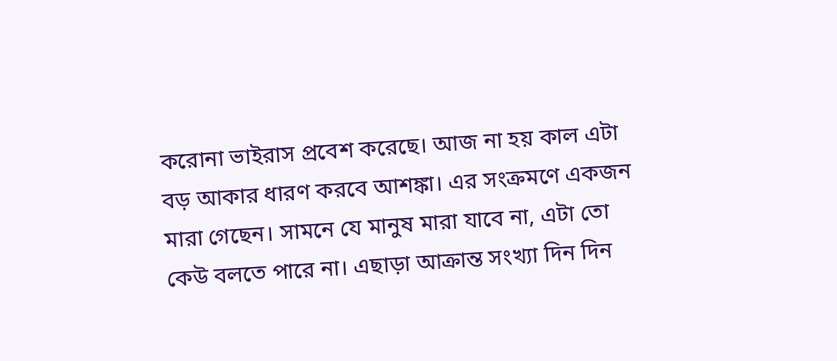করোনা ভাইরাস প্রবেশ করেছে। আজ না হয় কাল এটা বড় আকার ধারণ করবে আশঙ্কা। এর সংক্রমণে একজন মারা গেছেন। সামনে যে মানুষ মারা যাবে না, এটা তো কেউ বলতে পারে না। এছাড়া আক্রান্ত সংখ্যা দিন দিন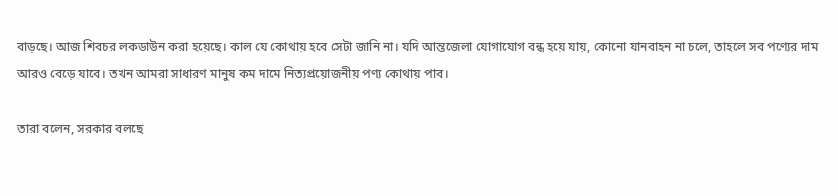বাড়ছে। আজ শিবচর লকডাউন করা হয়েছে। কাল যে কোথায় হবে সেটা জানি না। যদি আন্তজেলা যোগাযোগ বন্ধ হয়ে যায়, কোনো যানবাহন না চলে, তাহলে সব পণ্যের দাম আরও বেড়ে যাবে। তখন আমরা সাধারণ মানুষ কম দামে নিত্যপ্রয়োজনীয় পণ্য কোথায় পাব।

তারা বলেন, সরকার বলছে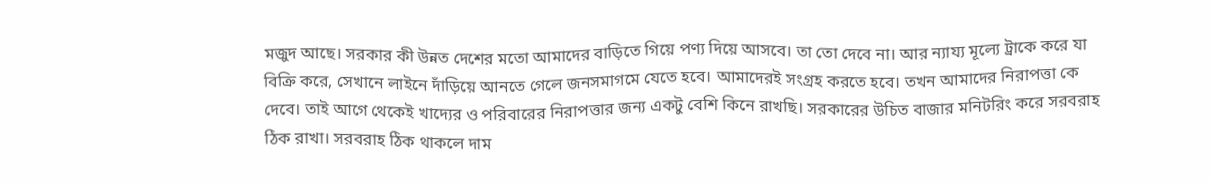মজুদ আছে। সরকার কী উন্নত দেশের মতো আমাদের বাড়িতে গিয়ে পণ্য দিয়ে আসবে। তা তো দেবে না। আর ন্যায্য মূল্যে ট্রাকে করে যা বিক্রি করে, সেখানে লাইনে দাঁড়িয়ে আনতে গেলে জনসমাগমে যেতে হবে। আমাদেরই সংগ্রহ করতে হবে। তখন আমাদের নিরাপত্তা কে দেবে। তাই আগে থেকেই খাদ্যের ও পরিবারের নিরাপত্তার জন্য একটু বেশি কিনে রাখছি। সরকারের উচিত বাজার মনিটরিং করে সরবরাহ ঠিক রাখা। সরবরাহ ঠিক থাকলে দাম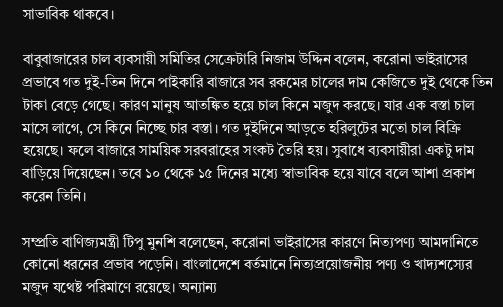সাভাবিক থাকবে।

বাবুবাজারের চাল ব্যবসায়ী সমিতির সেক্রেটারি নিজাম উদ্দিন বলেন, করোনা ভাইরাসের প্রভাবে গত দুই-তিন দিনে পাইকারি বাজারে সব রকমের চালের দাম কেজিতে দুই থেকে তিন টাকা বেড়ে গেছে। কারণ মানুষ আতঙ্কিত হয়ে চাল কিনে মজুদ করছে। যার এক বস্তা চাল মাসে লাগে, সে কিনে নিচ্ছে চার বস্তা। গত দুইদিনে আড়তে হরিলুটের মতো চাল বিক্রি হয়েছে। ফলে বাজারে সাময়িক সরবরাহের সংকট তৈরি হয়। সুবাধে ব্যবসায়ীরা একটু দাম বাড়িয়ে দিয়েছেন। তবে ১০ থেকে ১৫ দিনের মধ্যে স্বাভাবিক হয়ে যাবে বলে আশা প্রকাশ করেন তিনি।

সম্প্রতি বাণিজ্যমন্ত্রী টিপু মুনশি বলেছেন, করোনা ভাইরাসের কারণে নিত্যপণ্য আমদানিতে কোনো ধরনের প্রভাব পড়েনি। বাংলাদেশে বর্তমানে নিত্যপ্রয়োজনীয় পণ্য ও খাদ্যশস্যের মজুদ যথেষ্ট পরিমাণে রয়েছে। অন্যান্য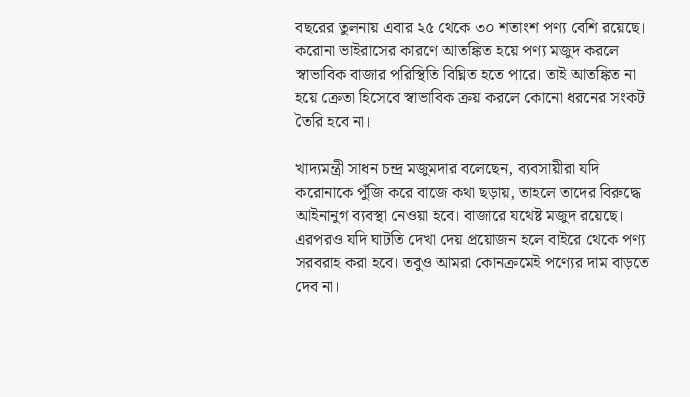বছরের তুলনায় এবার ২৫ থেকে ৩০ শতাংশ পণ্য বেশি রয়েছে। করোনা ভাইরাসের কারণে আতঙ্কিত হয়ে পণ্য মজুদ করলে স্বাভাবিক বাজার পরিস্থিতি বিঘ্নিত হতে পারে। তাই আতঙ্কিত না হয়ে ক্রেতা হিসেবে স্বাভাবিক ক্রয় করলে কোনো ধরনের সংকট তৈরি হবে না।

খাদ্যমন্ত্রী সাধন চন্দ্র মজুমদার বলেছেন, ব্যবসায়ীরা যদি করোনাকে পুঁজি করে বাজে কথা ছড়ায়, তাহলে তাদের বিরুদ্ধে আইনানুগ ব্যবস্থা নেওয়া হবে। বাজারে যথেষ্ট মজুদ রয়েছে। এরপরও যদি ঘাটতি দেখা দেয় প্রয়োজন হলে বাইরে থেকে পণ্য সরবরাহ করা হবে। তবুও আমরা কোনক্রমেই পণ্যের দাম বাড়তে দেব না।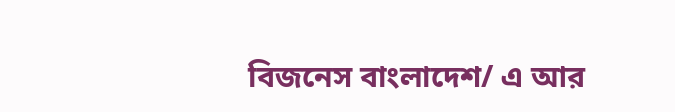বিজনেস বাংলাদেশ/ এ আর